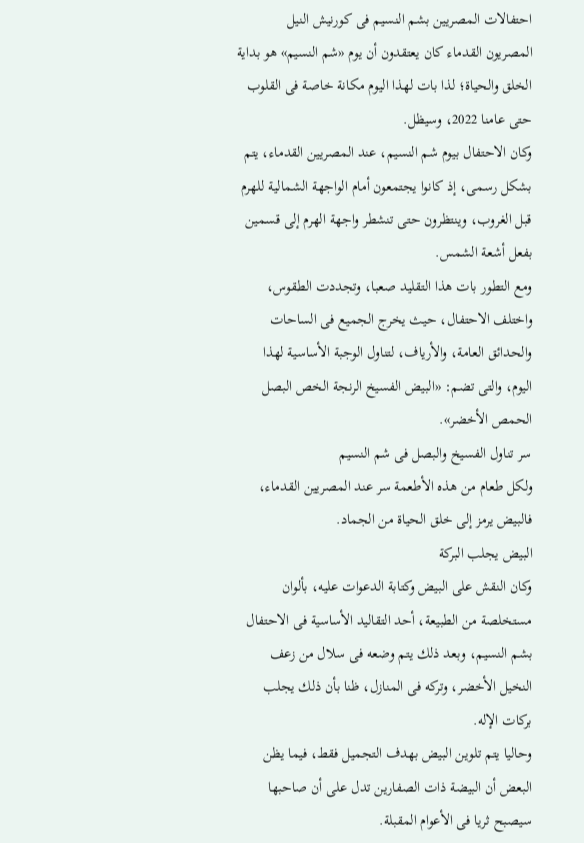احتفالات المصريين بشم النسيم فى كورنيش النيل
المصريون القدماء كان يعتقدون أن يوم «شم النسيم» هو بداية الخلق والحياة؛ لذا بات لهذا اليوم مكانة خاصة فى القلوب حتى عامنا 2022، وسيظل.
وكان الاحتفال بيوم شم النسيم، عند المصريين القدماء، يتم بشكل رسمى، إذ كانوا يجتمعون أمام الواجهة الشمالية للهرم قبل الغروب، وينتظرون حتى تنشطر واجهة الهرم إلى قسمين بفعل أشعة الشمس.
ومع التطور بات هذا التقليد صعبا، وتجددت الطقوس، واختلف الاحتفال، حيث يخرج الجميع فى الساحات والحدائق العامة، والأرياف، لتناول الوجبة الأساسية لهذا اليوم، والتى تضم: «البيض الفسيخ الرنجة الخص البصل الحمص الأخضر».
سر تناول الفسيخ والبصل فى شم النسيم
ولكل طعام من هذه الأطعمة سر عند المصريين القدماء، فالبيض يرمز إلى خلق الحياة من الجماد.
البيض يجلب البركة
وكان النقش على البيض وكتابة الدعوات عليه، بألوان مستخلصة من الطبيعة، أحد التقاليد الأساسية فى الاحتفال بشم النسيم، وبعد ذلك يتم وضعه فى سلال من زعف النخيل الأخضر، وتركه فى المنازل، ظنا بأن ذلك يجلب بركات الإله.
وحاليا يتم تلوين البيض بهدف التجميل فقط، فيما يظن البعض أن البيضة ذات الصفارين تدل على أن صاحبها سيصبح ثريا فى الأعوام المقبلة.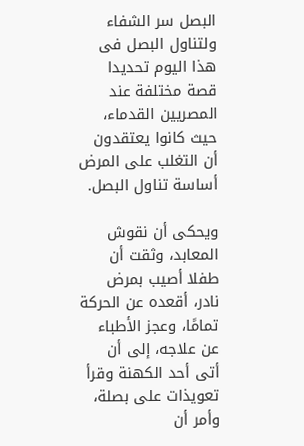البصل سر الشفاء
ولتناول البصل فى هذا اليوم تحديدا قصة مختلفة عند المصريين القدماء، حيث كانوا يعتقدون أن التغلب على المرض أساسة تناول البصل.

ويحكى أن نقوش المعابد، وثقت أن طفلا أصيب بمرض نادر، أقعده عن الحركة تمامًا، وعجز الأطباء عن علاجه، إلى أن أتى أحد الكهنة وقرأ تعويذات على بصلة، وأمر أن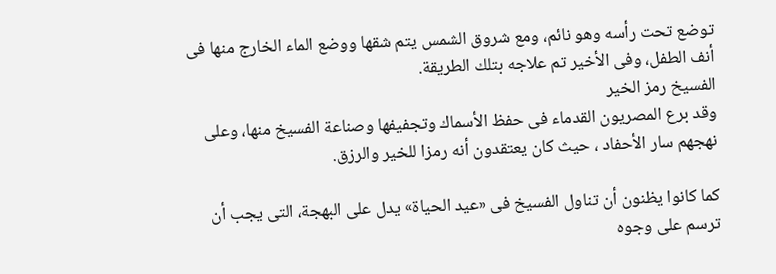توضع تحت رأسه وهو نائم، ومع شروق الشمس يتم شقها ووضع الماء الخارج منها فى أنف الطفل، وفى الأخير تم علاجه بتلك الطريقة.
الفسيخ رمز الخير
وقد برع المصريون القدماء فى حفظ الأسماك وتجفيفها وصناعة الفسيخ منها، وعلى نهجهم سار الأحفاد ، حيث كان يعتقدون أنه رمزا للخير والرزق.

كما كانوا يظنون أن تناول الفسيخ فى «عيد الحياة» يدل على البهجة، التى يجب أن ترسم على وجوه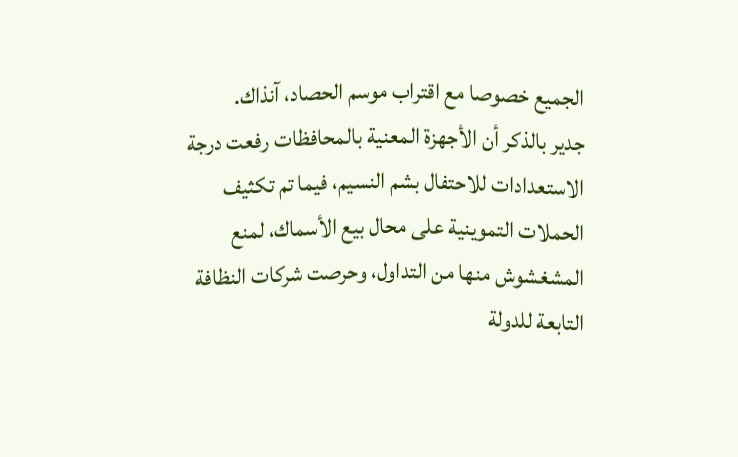الجميع خصوصا مع اقتراب موسم الحصاد، آنذاك.
جدير بالذكر أن الأجهزة المعنية بالمحافظات رفعت درجة الاستعدادات للاحتفال بشم النسيم، فيما تم تكثيف الحملات التموينية على محال بيع الأسماك، لمنع المشغشوش منها من التداول، وحرصت شركات النظافة التابعة للدولة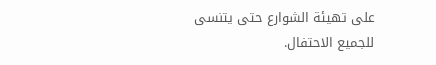على تهيئة الشوارع حتى يتنسى للجميع الاحتفال.